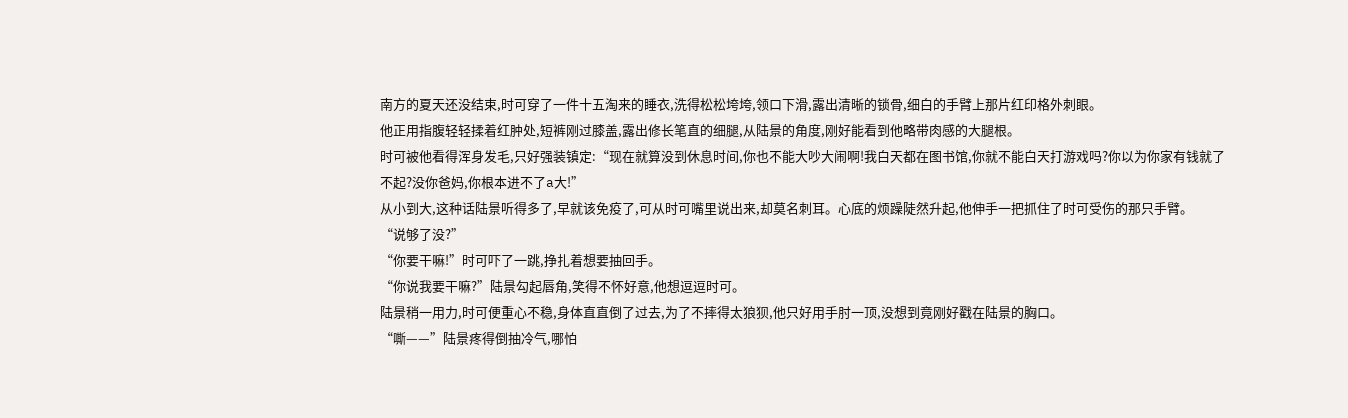南方的夏天还没结束,时可穿了一件十五淘来的睡衣,洗得松松垮垮,领口下滑,露出清晰的锁骨,细白的手臂上那片红印格外刺眼。
他正用指腹轻轻揉着红肿处,短裤刚过膝盖,露出修长笔直的细腿,从陆景的角度,刚好能看到他略带肉感的大腿根。
时可被他看得浑身发毛,只好强装镇定:“现在就算没到休息时间,你也不能大吵大闹啊!我白天都在图书馆,你就不能白天打游戏吗?你以为你家有钱就了不起?没你爸妈,你根本进不了a大!”
从小到大,这种话陆景听得多了,早就该免疫了,可从时可嘴里说出来,却莫名刺耳。心底的烦躁陡然升起,他伸手一把抓住了时可受伤的那只手臂。
“说够了没?”
“你要干嘛!”时可吓了一跳,挣扎着想要抽回手。
“你说我要干嘛?”陆景勾起唇角,笑得不怀好意,他想逗逗时可。
陆景稍一用力,时可便重心不稳,身体直直倒了过去,为了不摔得太狼狈,他只好用手肘一顶,没想到竟刚好戳在陆景的胸口。
“嘶——”陆景疼得倒抽冷气,哪怕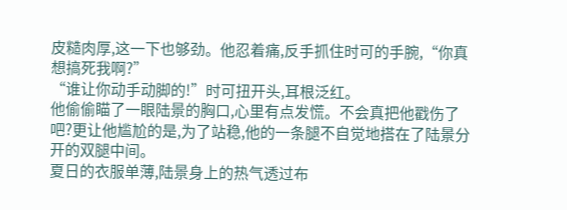皮糙肉厚,这一下也够劲。他忍着痛,反手抓住时可的手腕,“你真想搞死我啊?”
“谁让你动手动脚的!”时可扭开头,耳根泛红。
他偷偷瞄了一眼陆景的胸口,心里有点发慌。不会真把他戳伤了吧?更让他尴尬的是,为了站稳,他的一条腿不自觉地搭在了陆景分开的双腿中间。
夏日的衣服单薄,陆景身上的热气透过布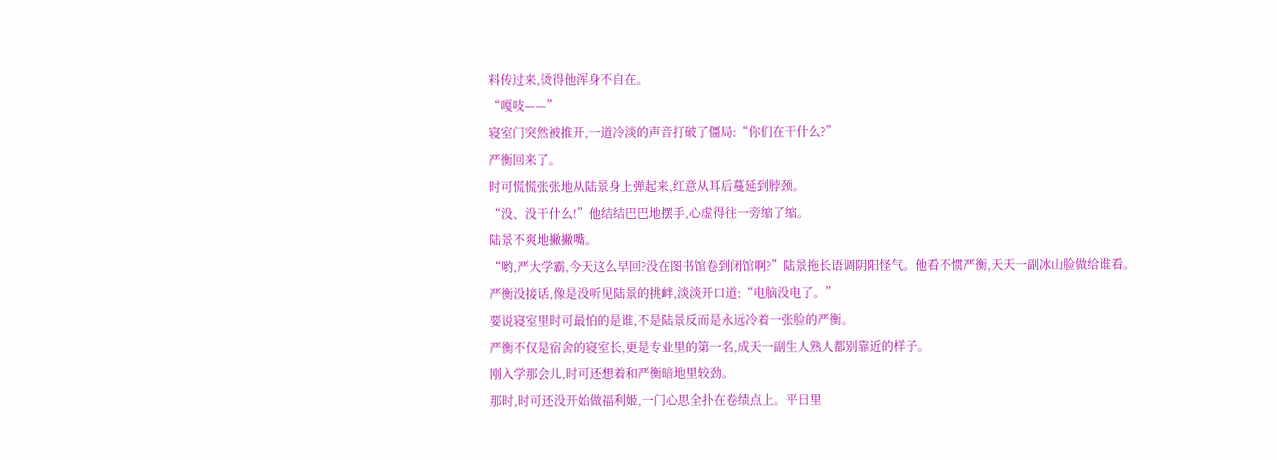料传过来,烫得他浑身不自在。
“嘎吱——”
寝室门突然被推开,一道冷淡的声音打破了僵局:“你们在干什么?”
严衡回来了。
时可慌慌张张地从陆景身上弹起来,红意从耳后蔓延到脖颈。
“没、没干什么!”他结结巴巴地摆手,心虚得往一旁缩了缩。
陆景不爽地撇撇嘴。
“哟,严大学霸,今天这么早回?没在图书馆卷到闭馆啊?”陆景拖长语调阴阳怪气。他看不惯严衡,天天一副冰山脸做给谁看。
严衡没接话,像是没听见陆景的挑衅,淡淡开口道:“电脑没电了。”
要说寝室里时可最怕的是谁,不是陆景反而是永远冷着一张脸的严衡。
严衡不仅是宿舍的寝室长,更是专业里的第一名,成天一副生人熟人都别靠近的样子。
刚入学那会儿,时可还想着和严衡暗地里较劲。
那时,时可还没开始做福利姬,一门心思全扑在卷绩点上。平日里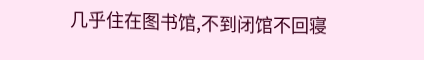几乎住在图书馆,不到闭馆不回寝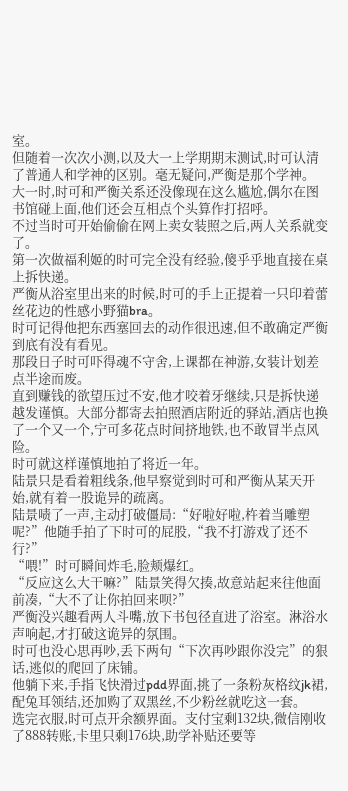室。
但随着一次次小测,以及大一上学期期末测试,时可认清了普通人和学神的区别。毫无疑问,严衡是那个学神。
大一时,时可和严衡关系还没像现在这么尴尬,偶尔在图书馆碰上面,他们还会互相点个头算作打招呼。
不过当时可开始偷偷在网上卖女装照之后,两人关系就变了。
第一次做福利姬的时可完全没有经验,傻乎乎地直接在桌上拆快递。
严衡从浴室里出来的时候,时可的手上正提着一只印着蕾丝花边的性感小野猫bra。
时可记得他把东西塞回去的动作很迅速,但不敢确定严衡到底有没有看见。
那段日子时可吓得魂不守舍,上课都在神游,女装计划差点半途而废。
直到赚钱的欲望压过不安,他才咬着牙继续,只是拆快递越发谨慎。大部分都寄去拍照酒店附近的驿站,酒店也换了一个又一个,宁可多花点时间挤地铁,也不敢冒半点风险。
时可就这样谨慎地拍了将近一年。
陆景只是看着粗线条,他早察觉到时可和严衡从某天开始,就有着一股诡异的疏离。
陆景啧了一声,主动打破僵局:“好啦好啦,杵着当雕塑呢?”他随手拍了下时可的屁股,“我不打游戏了还不行?”
“喂!”时可瞬间炸毛,脸颊爆红。
“反应这么大干嘛?”陆景笑得欠揍,故意站起来往他面前凑,“大不了让你拍回来呗?”
严衡没兴趣看两人斗嘴,放下书包径直进了浴室。淋浴水声响起,才打破这诡异的氛围。
时可也没心思再吵,丢下两句“下次再吵跟你没完”的狠话,逃似的爬回了床铺。
他躺下来,手指飞快滑过pdd界面,挑了一条粉灰格纹jk裙,配兔耳领结,还加购了双黑丝,不少粉丝就吃这一套。
选完衣服,时可点开余额界面。支付宝剩132块,微信刚收了888转账,卡里只剩176块,助学补贴还要等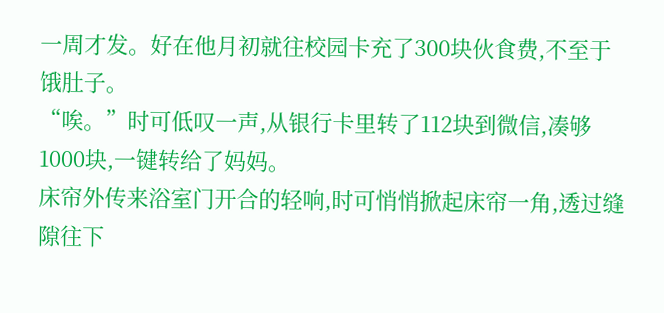一周才发。好在他月初就往校园卡充了300块伙食费,不至于饿肚子。
“唉。”时可低叹一声,从银行卡里转了112块到微信,凑够1000块,一键转给了妈妈。
床帘外传来浴室门开合的轻响,时可悄悄掀起床帘一角,透过缝隙往下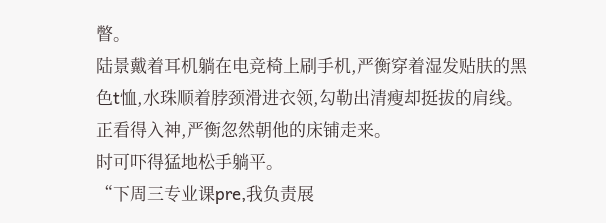瞥。
陆景戴着耳机躺在电竞椅上刷手机,严衡穿着湿发贴肤的黑色t恤,水珠顺着脖颈滑进衣领,勾勒出清瘦却挺拔的肩线。
正看得入神,严衡忽然朝他的床铺走来。
时可吓得猛地松手躺平。
“下周三专业课pre,我负责展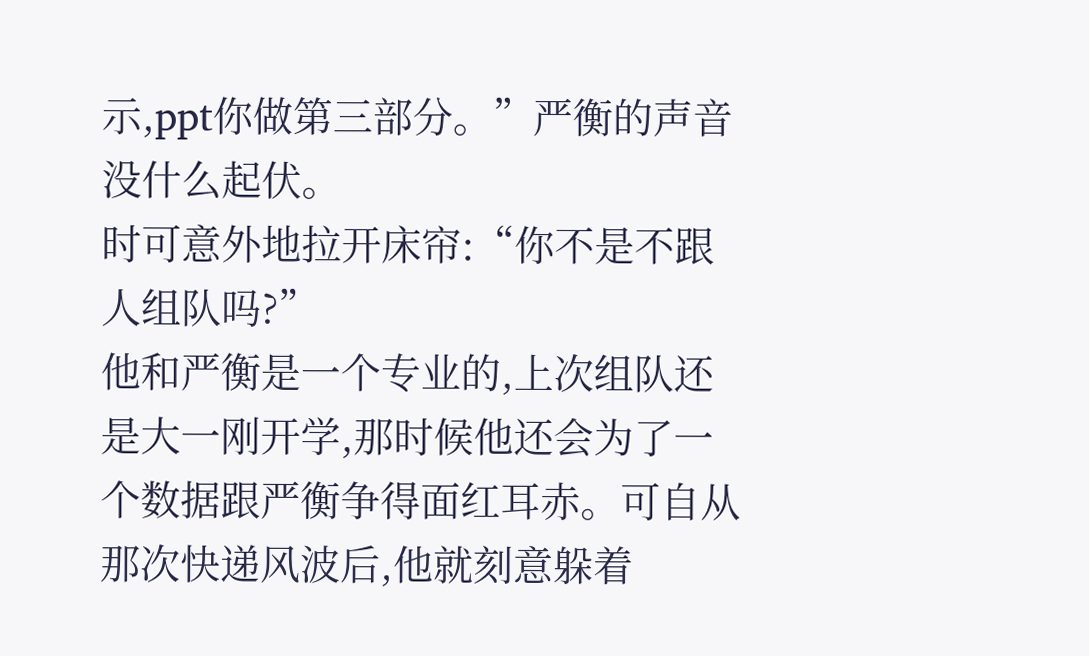示,ppt你做第三部分。”严衡的声音没什么起伏。
时可意外地拉开床帘:“你不是不跟人组队吗?”
他和严衡是一个专业的,上次组队还是大一刚开学,那时候他还会为了一个数据跟严衡争得面红耳赤。可自从那次快递风波后,他就刻意躲着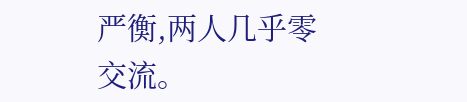严衡,两人几乎零交流。